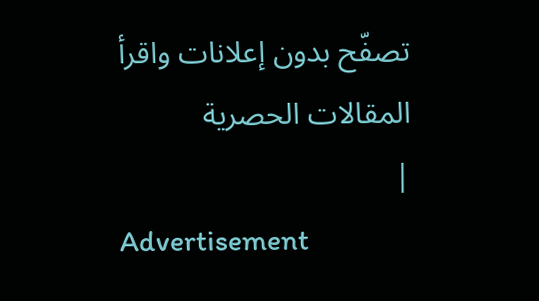تصفّح بدون إعلانات واقرأ المقالات الحصرية
|
Advertisement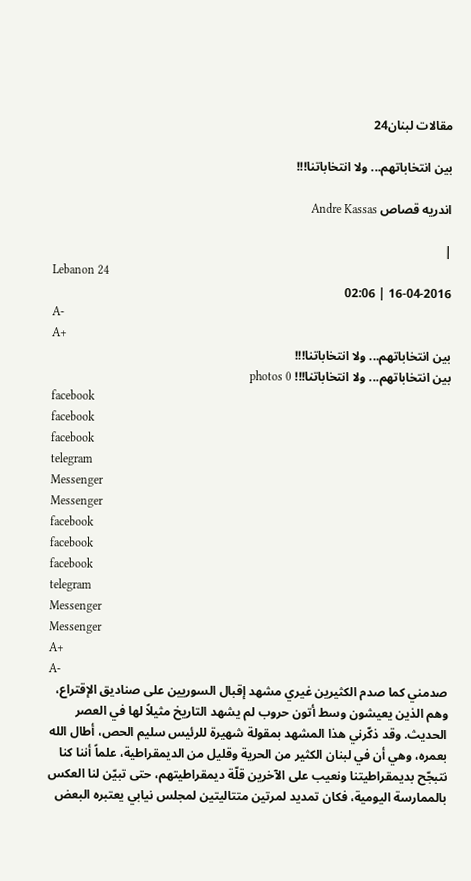مقالات لبنان24

بين انتخاباتهم... ولا انتخاباتنا!!!

اندريه قصاص Andre Kassas

|
Lebanon 24
16-04-2016 | 02:06
A-
A+
بين انتخاباتهم... ولا انتخاباتنا!!!
بين انتخاباتهم... ولا انتخاباتنا!!! photos 0
facebook
facebook
facebook
telegram
Messenger
Messenger
facebook
facebook
facebook
telegram
Messenger
Messenger
A+
A-
صدمني كما صدم الكثيرين غيري مشهد إقبال السوريين على صناديق الإقتراع، وهم الذين يعيشون وسط أتون حروب لم يشهد التاريخ مثيلاً لها في العصر الحديث. وقد ذكّرني هذا المشهد بمقولة شهيرة للرئيس سليم الحص، أطال الله بعمره، وهي أن في لبنان الكثير من الحرية وقليل من الديمقراطية، علماً أننا كنا نتبجّح بديمقراطيتنا ونعيب على الآخرين قلّة ديمقراطيتهم، حتى تبيّن لنا العكس بالممارسة اليومية، فكان تمديد لمرتين متتاليتين لمجلس نيابي يعتبره البعض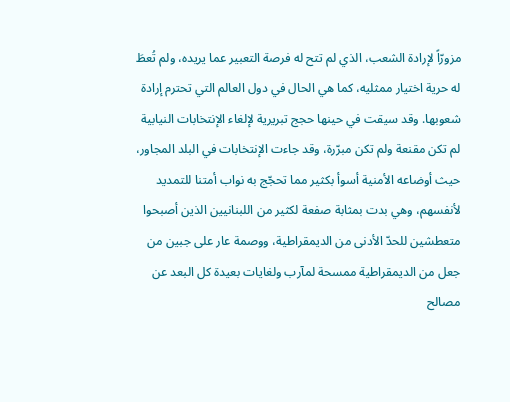مزورّاً لإرادة الشعب، الذي لم تتح له فرصة التعبير عما يريده، ولم تُعطَ له حرية اختيار ممثليه، كما هي الحال في دول العالم التي تحترم إرادة شعوبها. وقد سيقت في حينها حجج تبريرية لإلغاء الإنتخابات النيابية لم تكن مقنعة ولم تكن مبرّرة، وقد جاءت الإنتخابات في البلد المجاور، حيث أوضاعه الأمنية أسوأ بكثير مما تحجّج به نواب أمتنا للتمديد لأنفسهم، وهي بدت بمثابة صفعة لكثير من اللبنانيين الذين أصبحوا متعطشين للحدّ الأدنى من الديمقراطية، ووصمة عار على جبين من جعل من الديمقراطية ممسحة لمآرب ولغايات بعيدة كل البعد عن مصالح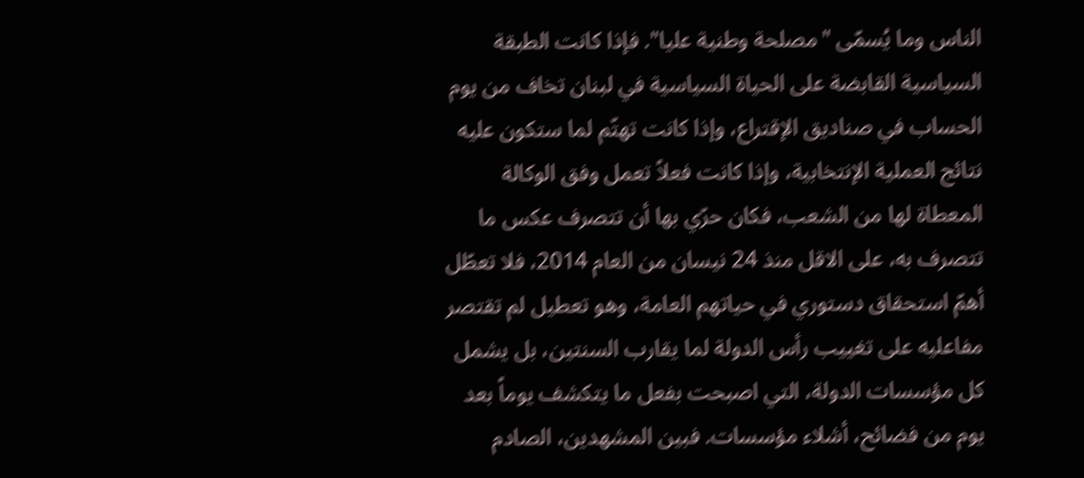الناس وما يُسمّى "مصلحة وطنية عليا". فإذا كانت الطبقة السياسية القابضة على الحياة السياسية في لبنان تخاف من يوم الحساب في صناديق الإقتراع، وإذا كانت تهتّم لما ستكون عليه نتائج العملية الإنتخابية، وإذا كانت فعلاً تعمل وفق الوكالة المعطاة لها من الشعب، فكان حرّي بها أن تتصرف عكس ما تتصرف به، على الاقل منذ 24 نيسان من العام 2014، فلا تعطّل أهمّ استحقاق دستوري في حياتهم العامة، وهو تعطيل لم تقتصر مفاعليه على تغييب رأس الدولة لما يقارب السنتين، بل يشمل كل مؤسسات الدولة، التي اصبحت بفعل ما يتكشف يوماً بعد يوم من فضائح، أشلاء مؤسسات. فبين المشهدين، الصادم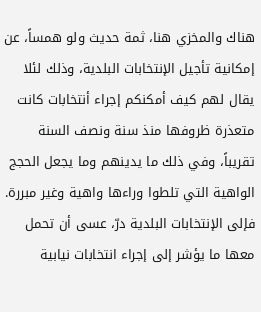هناك والمخزي هنا، ثمة حديث ولو همساً، عن إمكانية تأجيل الإنتخابات البلدية، وذلك لئلا يقال لهم كيف أمكنكم إجراء أنتخابات كانت متعذرة ظروفها منذ سنة ونصف السنة تقريباً، وفي ذلك ما يدينهم وما يجعل الحجج الواهية التي تلطوا وراءها واهية وغير مبررة. فإلى الإنتخابات البلدية درّ، عسى أن تحمل معها ما يؤشر إلى إجراء انتخابات نيابية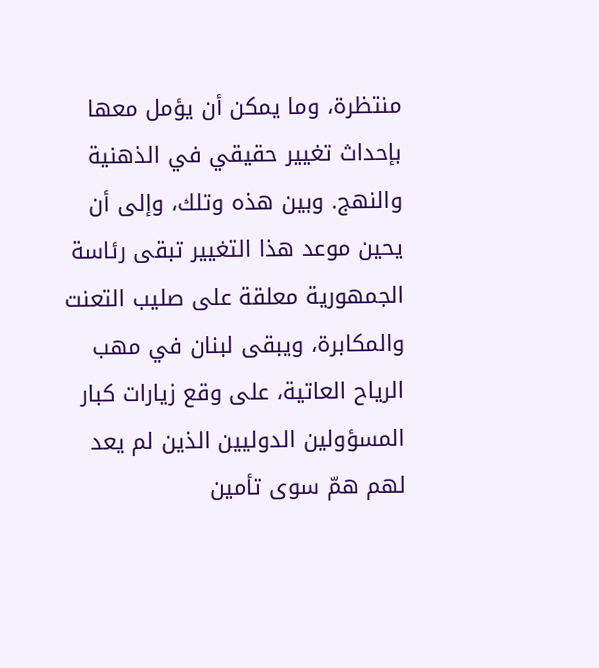منتظرة، وما يمكن أن يؤمل معها بإحداث تغيير حقيقي في الذهنية والنهج. وبين هذه وتلك، وإلى أن يحين موعد هذا التغيير تبقى رئاسة الجمهورية معلقة على صليب التعنت والمكابرة، ويبقى لبنان في مهب الرياح العاتية، على وقع زيارات كبار المسؤولين الدوليين الذين لم يعد لهم همّ سوى تأمين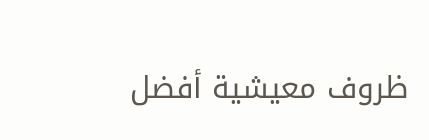ظروف معيشية أفضل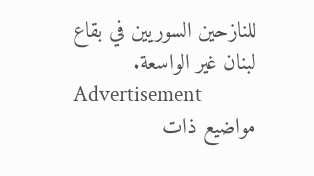للنازحين السوريين في بقاع لبنان غير الواسعة.
Advertisement
مواضيع ذات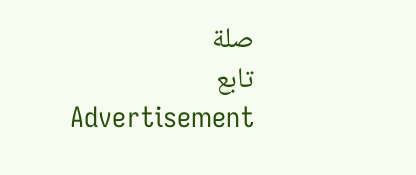صلة
تابع
Advertisement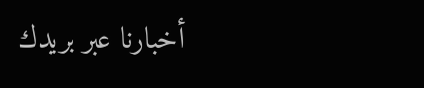أخبارنا عبر بريدك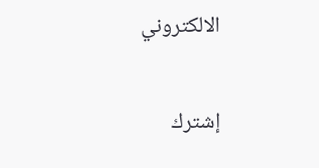الالكتروني

إشترك